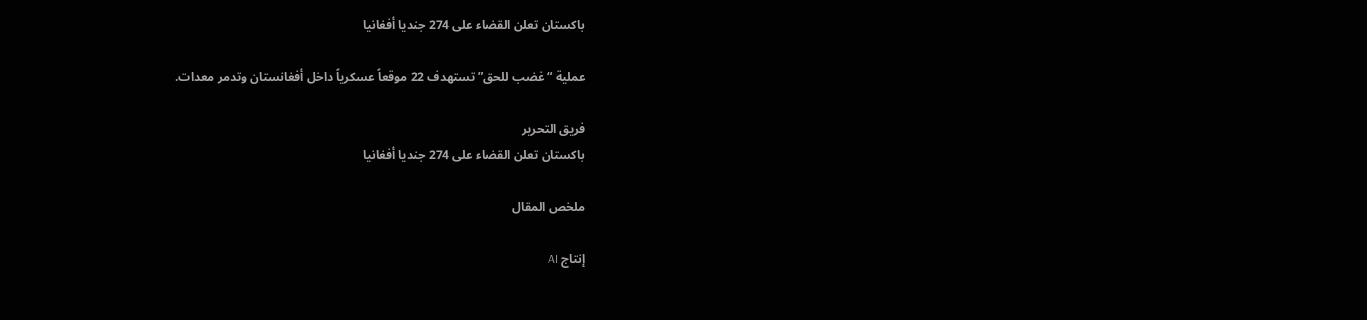باكستان تعلن القضاء على 274 جنديا أفغانيا

عملية “غضب للحق” تستهدف 22 موقعاً عسكرياً داخل أفغانستان وتدمر معدات.

فريق التحرير
باكستان تعلن القضاء على 274 جنديا أفغانيا

ملخص المقال

إنتاج AI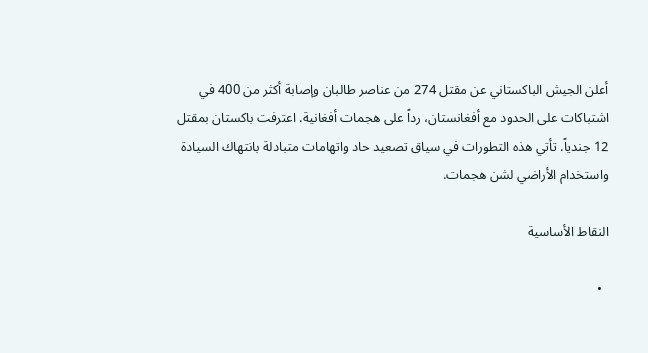أعلن الجيش الباكستاني عن مقتل 274 من عناصر طالبان وإصابة أكثر من 400 في اشتباكات على الحدود مع أفغانستان، رداً على هجمات أفغانية. اعترفت باكستان بمقتل 12 جندياً. تأتي هذه التطورات في سياق تصعيد حاد واتهامات متبادلة بانتهاك السيادة واستخدام الأراضي لشن هجمات.

النقاط الأساسية

  •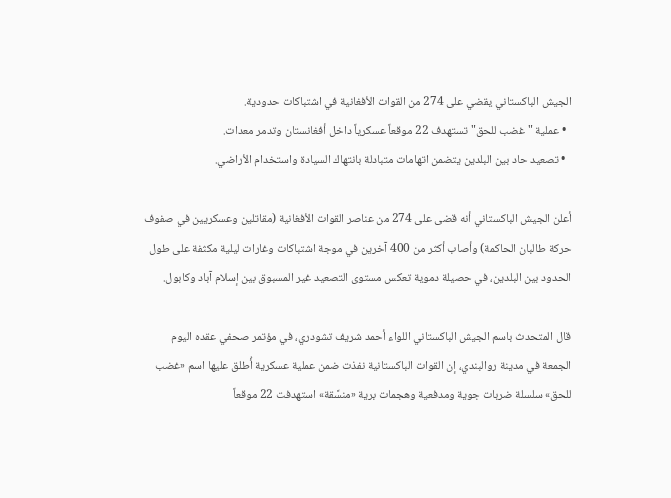الجيش الباكستاني يقضي على 274 من القوات الأفغانية في اشتباكات حدودية.
  • عملية "غضب للحق" تستهدف 22 موقعاً عسكرياً داخل أفغانستان وتدمر معدات.
  • تصعيد حاد بين البلدين يتضمن اتهامات متبادلة بانتهاك السيادة واستخدام الأراضي.

أعلن الجيش الباكستاني أنه قضى على 274 من عناصر القوات الأفغانية (مقاتلين وعسكريين في صفوف حركة طالبان الحاكمة) وأصاب أكثر من 400 آخرين في موجة اشتباكات وغارات ليلية مكثفة على طول الحدود بين البلدين، في حصيلة دموية تعكس مستوى التصعيد غير المسبوق بين إسلام آباد وكابول.

قال المتحدث باسم الجيش الباكستاني اللواء أحمد شريف تشودري، في مؤتمر صحفي عقده اليوم الجمعة في مدينة روالبندي، إن القوات الباكستانية نفذت ضمن عملية عسكرية أُطلق عليها اسم «غضب للحق» سلسلة ضربات جوية ومدفعية وهجمات برية «منسَّقة» استهدفت 22 موقعاً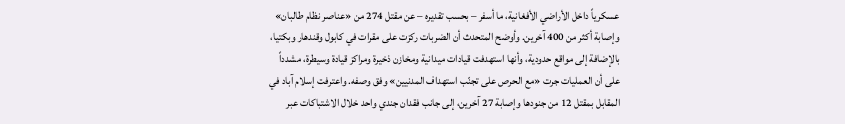عسكرياً داخل الأراضي الأفغانية، ما أسفر – بحسب تقديره – عن مقتل 274 من «عناصر نظام طالبان» وإصابة أكثر من 400 آخرين. وأوضح المتحدث أن الضربات ركزت على مقرات في كابول وقندهار وبكتيا، بالإضافة إلى مواقع حدودية، وأنها استهدفت قيادات ميدانية ومخازن ذخيرة ومراكز قيادة وسيطرة، مشدداً على أن العمليات جرت «مع الحرص على تجنّب استهداف المدنيين» وفق وصفه. واعترفت إسلام آباد في المقابل بمقتل 12 من جنودها وإصابة 27 آخرين، إلى جانب فقدان جندي واحد خلال الاشتباكات عبر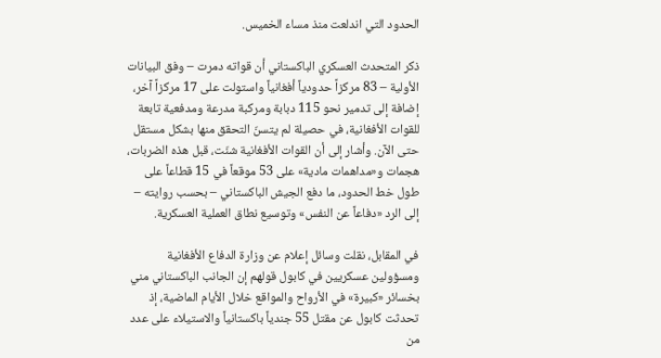الحدود التي اندلعت منذ مساء الخميس.

ذكر المتحدث العسكري الباكستاني أن قواته دمرت – وفق البيانات الأولية – 83 مركزاً حدودياً أفغانياً واستولت على 17 مركزاً آخر، إضافة إلى تدمير نحو 115 دبابة ومركبة مدرعة ومدفعية تابعة للقوات الأفغانية، في حصيلة لم يتسنّ التحقق منها بشكل مستقل حتى الآن. وأشار إلى أن القوات الأفغانية شنّت، قبل هذه الضربات، هجمات و«مداهمات مادية» على 53 موقعاً في 15 قطاعاً على طول خط الحدود، ما دفع الجيش الباكستاني – بحسب روايته – إلى الرد «دفاعاً عن النفس» وتوسيع نطاق العملية العسكرية.

في المقابل، نقلت وسائل إعلام عن وزارة الدفاع الأفغانية ومسؤولين عسكريين في كابول قولهم إن الجانب الباكستاني مني بخسائر «كبيرة» في الأرواح والمواقع خلال الأيام الماضية، إذ تحدثت كابول عن مقتل 55 جندياً باكستانياً والاستيلاء على عدد من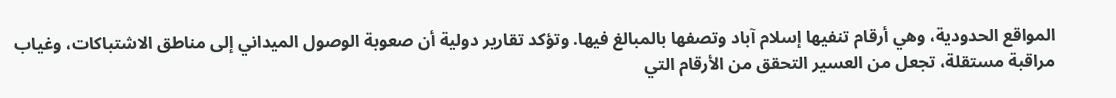المواقع الحدودية، وهي أرقام تنفيها إسلام آباد وتصفها بالمبالغ فيها. وتؤكد تقارير دولية أن صعوبة الوصول الميداني إلى مناطق الاشتباكات، وغياب مراقبة مستقلة، تجعل من العسير التحقق من الأرقام التي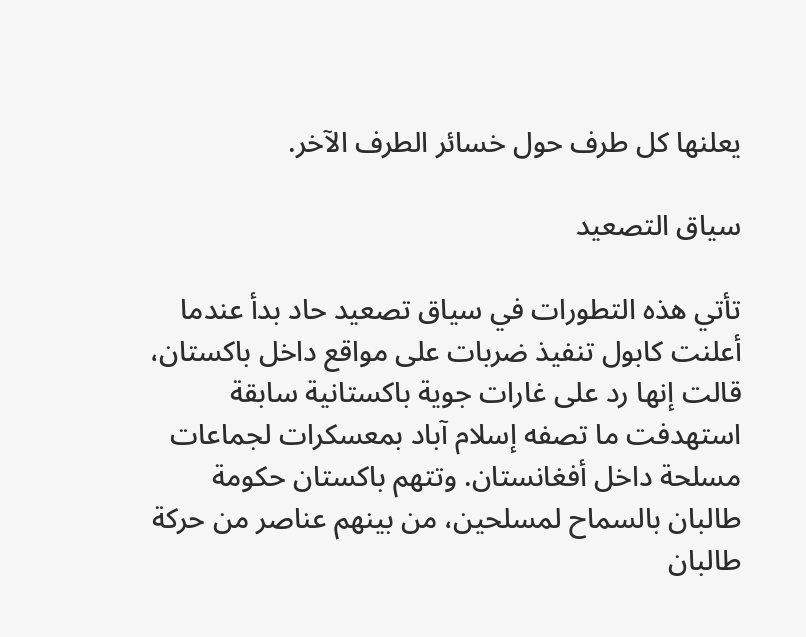يعلنها كل طرف حول خسائر الطرف الآخر.

سياق التصعيد

تأتي هذه التطورات في سياق تصعيد حاد بدأ عندما أعلنت كابول تنفيذ ضربات على مواقع داخل باكستان، قالت إنها رد على غارات جوية باكستانية سابقة استهدفت ما تصفه إسلام آباد بمعسكرات لجماعات مسلحة داخل أفغانستان. وتتهم باكستان حكومة طالبان بالسماح لمسلحين، من بينهم عناصر من حركة طالبان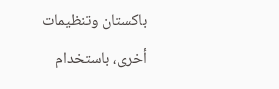باكستان وتنظيمات أخرى، باستخدام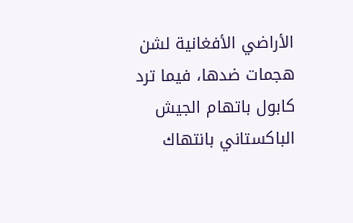الأراضي الأفغانية لشن هجمات ضدها، فيما ترد كابول باتهام الجيش الباكستاني بانتهاك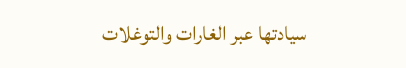سيادتها عبر الغارات والتوغلات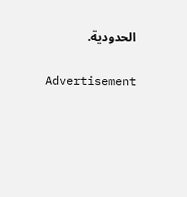الحدودية.

Advertisement